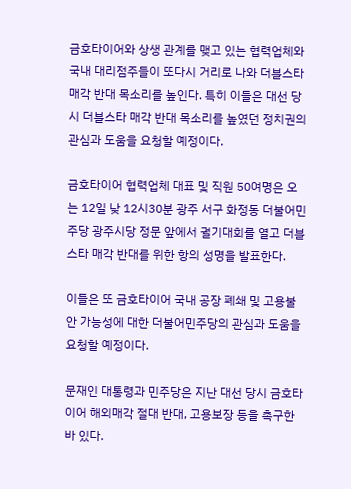금호타이어와 상생 관계를 맺고 있는 협력업체와 국내 대리점주들이 또다시 거리로 나와 더블스타 매각 반대 목소리를 높인다. 특히 이들은 대선 당시 더블스타 매각 반대 목소리를 높였던 정치권의 관심과 도움을 요청할 예정이다.

금호타이어 협력업체 대표 및 직원 50여명은 오는 12일 낮 12시30분 광주 서구 화정동 더불어민주당 광주시당 정문 앞에서 궐기대회를 열고 더블스타 매각 반대를 위한 항의 성명을 발표한다.

이들은 또 금호타이어 국내 공장 폐쇄 및 고용불안 가능성에 대한 더불어민주당의 관심과 도움을 요청할 예정이다.

문재인 대통령과 민주당은 지난 대선 당시 금호타이어 해외매각 절대 반대, 고용보장 등을 촉구한 바 있다.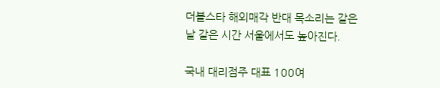더블스타 해외매각 반대 목소리는 같은 날 같은 시간 서울에서도 높아진다.

국내 대리점주 대표 100여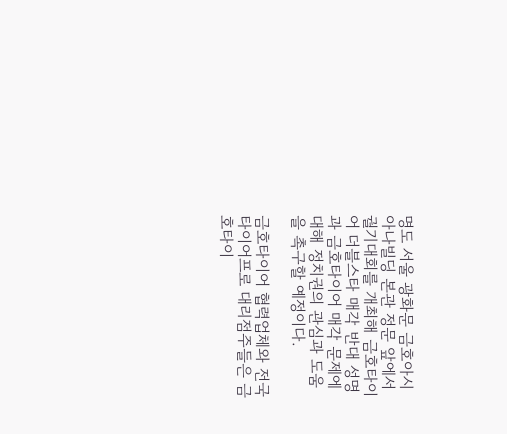명도 서울 광화문 금호아시아나빌딩 본관 정문 앞에서 궐기대회를 개최해 금호타이어 더블스타 매각 반대 성명과 금호타이어 매각 문제에 대해 정치권의 관심과 도움을 촉구할 예정이다.

금호타이어 협력업체와 전국 타이어프로 대리점주들은 금호타이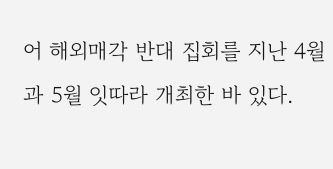어 해외매각 반대 집회를 지난 4월과 5월 잇따라 개최한 바 있다.